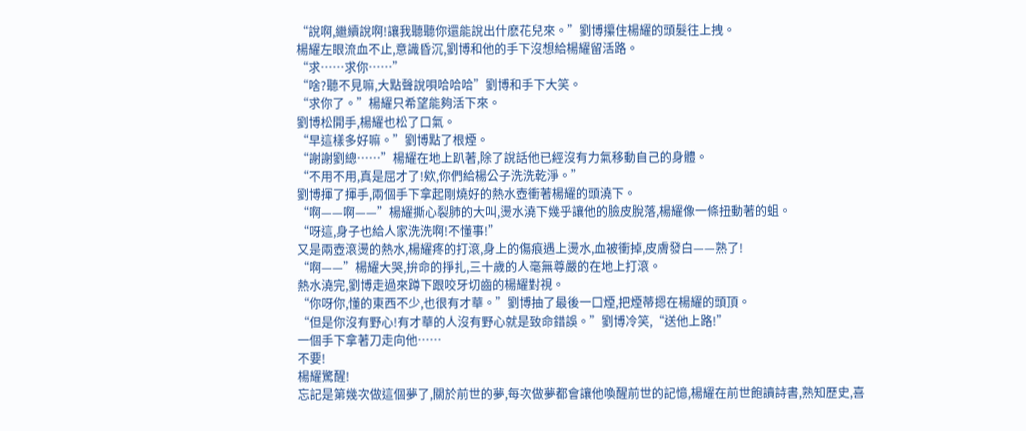“說啊,繼續說啊!讓我聽聽你還能說出什麽花兒來。”劉博攥住楊耀的頭髮往上拽。
楊耀左眼流血不止,意識昏沉,劉博和他的手下沒想給楊耀留活路。
“求……求你……”
“啥?聽不見嘛,大點聲說唄哈哈哈”劉博和手下大笑。
“求你了。”楊耀只希望能夠活下來。
劉博松開手,楊耀也松了口氣。
“早這樣多好嘛。”劉博點了根煙。
“謝謝劉總……”楊耀在地上趴著,除了說話他已經沒有力氣移動自己的身體。
“不用不用,真是屈才了!欸,你們給楊公子洗洗乾淨。”
劉博揮了揮手,兩個手下拿起剛燒好的熱水壺衝著楊耀的頭澆下。
“啊——啊——”楊耀撕心裂肺的大叫,燙水澆下幾乎讓他的臉皮脫落,楊耀像一條扭動著的蛆。
“呀這,身子也給人家洗洗啊!不懂事!”
又是兩壺滾燙的熱水,楊耀疼的打滾,身上的傷痕遇上燙水,血被衝掉,皮膚發白——熟了!
“啊——”楊耀大哭,拚命的掙扎,三十歲的人毫無尊嚴的在地上打滾。
熱水澆完,劉博走過來蹲下跟咬牙切齒的楊耀對視。
“你呀你,懂的東西不少,也很有才華。”劉博抽了最後一口煙,把煙蒂摁在楊耀的頭頂。
“但是你沒有野心!有才華的人沒有野心就是致命錯誤。”劉博冷笑,“送他上路!”
一個手下拿著刀走向他……
不要!
楊耀驚醒!
忘記是第幾次做這個夢了,關於前世的夢,每次做夢都會讓他喚醒前世的記憶,楊耀在前世飽讀詩書,熟知歷史,喜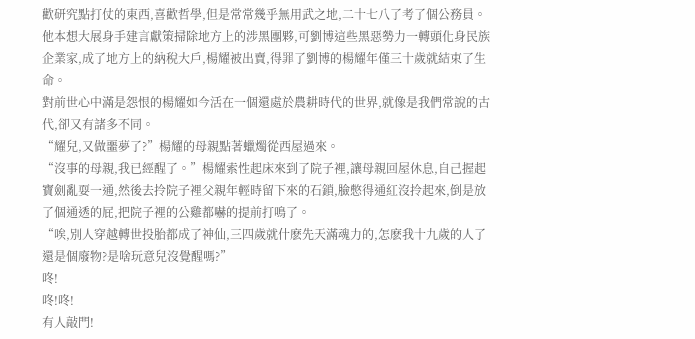歡研究點打仗的東西,喜歡哲學,但是常常幾乎無用武之地,二十七八了考了個公務員。
他本想大展身手建言獻策掃除地方上的涉黑團夥,可劉博這些黑惡勢力一轉頭化身民族企業家,成了地方上的納稅大戶,楊耀被出賣,得罪了劉博的楊耀年僅三十歲就結束了生命。
對前世心中滿是怨恨的楊耀如今活在一個還處於農耕時代的世界,就像是我們常說的古代,卻又有諸多不同。
“耀兒,又做噩夢了?”楊耀的母親點著蠟燭從西屋過來。
“沒事的母親,我已經醒了。”楊耀索性起床來到了院子裡,讓母親回屋休息,自己握起寶劍亂耍一通,然後去拎院子裡父親年輕時留下來的石鎖,臉憋得通紅沒拎起來,倒是放了個通透的屁,把院子裡的公雞都嚇的提前打鳴了。
“唉,別人穿越轉世投胎都成了神仙,三四歲就什麽先天滿魂力的,怎麽我十九歲的人了還是個廢物?是啥玩意兒沒覺醒嗎?”
咚!
咚!咚!
有人敲門!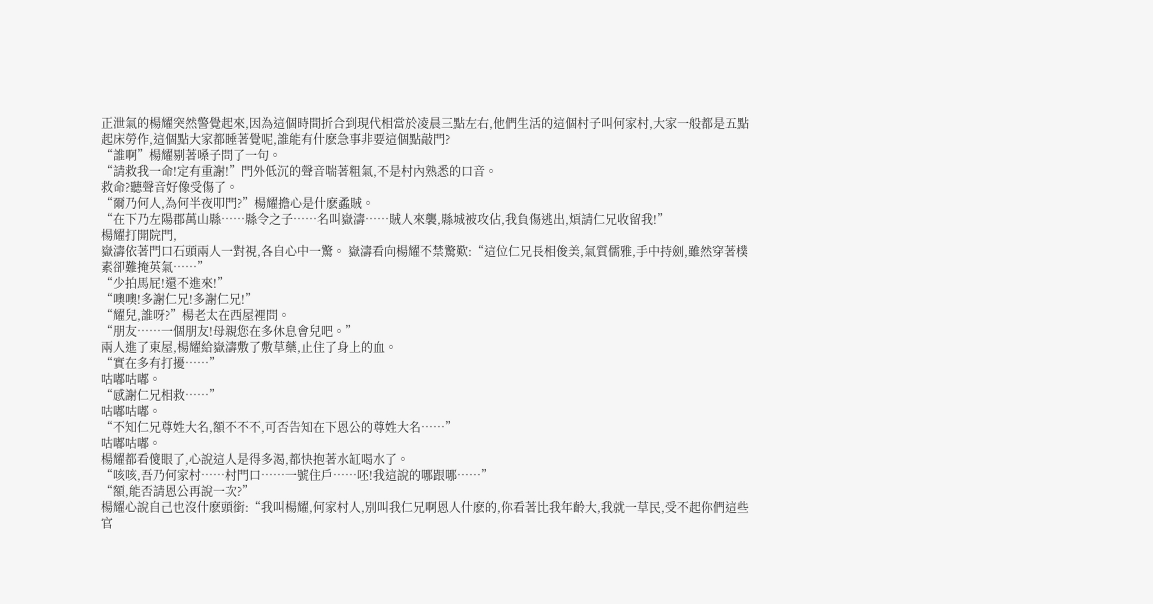正泄氣的楊耀突然警覺起來,因為這個時間折合到現代相當於凌晨三點左右,他們生活的這個村子叫何家村,大家一般都是五點起床勞作,這個點大家都睡著覺呢,誰能有什麽急事非要這個點敲門?
“誰啊”楊耀剔著嗓子問了一句。
“請救我一命!定有重謝!”門外低沉的聲音喘著粗氣,不是村內熟悉的口音。
救命?聽聲音好像受傷了。
“爾乃何人,為何半夜叩門?”楊耀擔心是什麽蟊賊。
“在下乃左陽郡萬山縣……縣令之子……名叫嶽濤……賊人來襲,縣城被攻佔,我負傷逃出,煩請仁兄收留我!”
楊耀打開院門,
嶽濤依著門口石頭兩人一對視,各自心中一驚。 嶽濤看向楊耀不禁驚歎:“這位仁兄長相俊美,氣質儒雅,手中持劍,雖然穿著樸素卻難掩英氣……”
“少拍馬屁!還不進來!”
“噢噢!多謝仁兄!多謝仁兄!”
“耀兒,誰呀?”楊老太在西屋裡問。
“朋友……一個朋友!母親您在多休息會兒吧。”
兩人進了東屋,楊耀給嶽濤敷了敷草藥,止住了身上的血。
“實在多有打擾……”
咕嘟咕嘟。
“感謝仁兄相救……”
咕嘟咕嘟。
“不知仁兄尊姓大名,額不不不,可否告知在下恩公的尊姓大名……”
咕嘟咕嘟。
楊耀都看傻眼了,心說這人是得多渴,都快抱著水缸喝水了。
“咳咳,吾乃何家村……村門口……一號住戶……呸!我這說的哪跟哪……”
“額,能否請恩公再說一次?”
楊耀心說自己也沒什麽頭銜:“我叫楊耀,何家村人,別叫我仁兄啊恩人什麽的,你看著比我年齡大,我就一草民,受不起你們這些官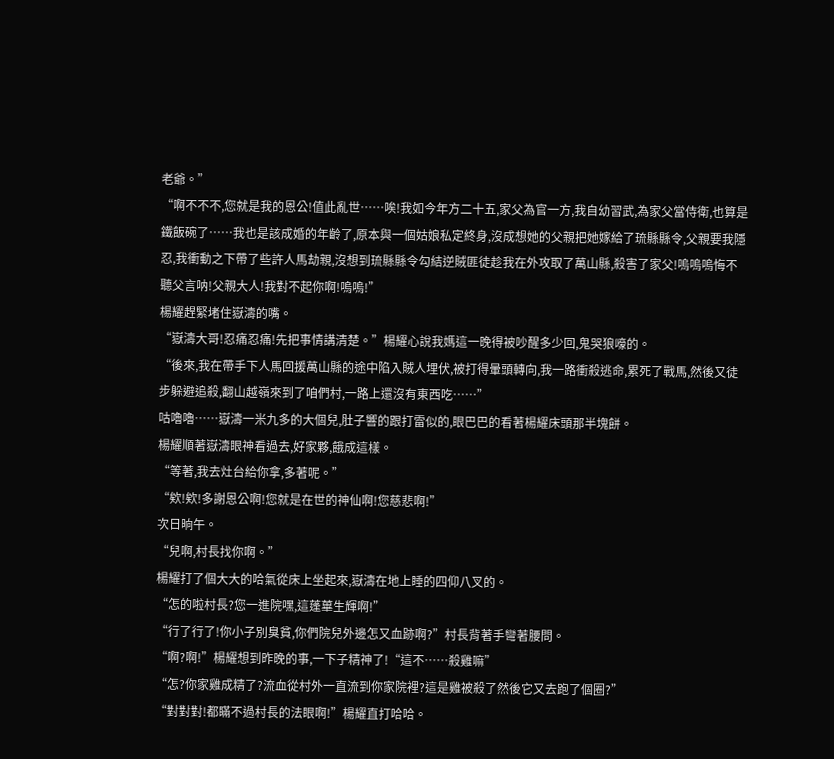老爺。”
“啊不不不,您就是我的恩公!值此亂世……唉!我如今年方二十五,家父為官一方,我自幼習武,為家父當侍衛,也算是鐵飯碗了……我也是該成婚的年齡了,原本與一個姑娘私定終身,沒成想她的父親把她嫁給了琉縣縣令,父親要我隱忍,我衝動之下帶了些許人馬劫親,沒想到琉縣縣令勾結逆賊匪徒趁我在外攻取了萬山縣,殺害了家父!嗚嗚嗚悔不聽父言呐!父親大人!我對不起你啊!嗚嗚!”
楊耀趕緊堵住嶽濤的嘴。
“嶽濤大哥!忍痛忍痛!先把事情講清楚。”楊耀心說我媽這一晚得被吵醒多少回,鬼哭狼嚎的。
“後來,我在帶手下人馬回援萬山縣的途中陷入賊人埋伏,被打得暈頭轉向,我一路衝殺逃命,累死了戰馬,然後又徒步躲避追殺,翻山越嶺來到了咱們村,一路上還沒有東西吃……”
咕嚕嚕……嶽濤一米九多的大個兒,肚子響的跟打雷似的,眼巴巴的看著楊耀床頭那半塊餅。
楊耀順著嶽濤眼神看過去,好家夥,餓成這樣。
“等著,我去灶台給你拿,多著呢。”
“欸!欸!多謝恩公啊!您就是在世的神仙啊!您慈悲啊!”
次日晌午。
“兒啊,村長找你啊。”
楊耀打了個大大的哈氣從床上坐起來,嶽濤在地上睡的四仰八叉的。
“怎的啦村長?您一進院嘿,這蓬蓽生輝啊!”
“行了行了!你小子別臭貧,你們院兒外邊怎又血跡啊?”村長背著手彎著腰問。
“啊?啊!”楊耀想到昨晚的事,一下子精神了!“這不……殺雞嘛”
“怎?你家雞成精了?流血從村外一直流到你家院裡?這是雞被殺了然後它又去跑了個圈?”
“對對對!都瞞不過村長的法眼啊!”楊耀直打哈哈。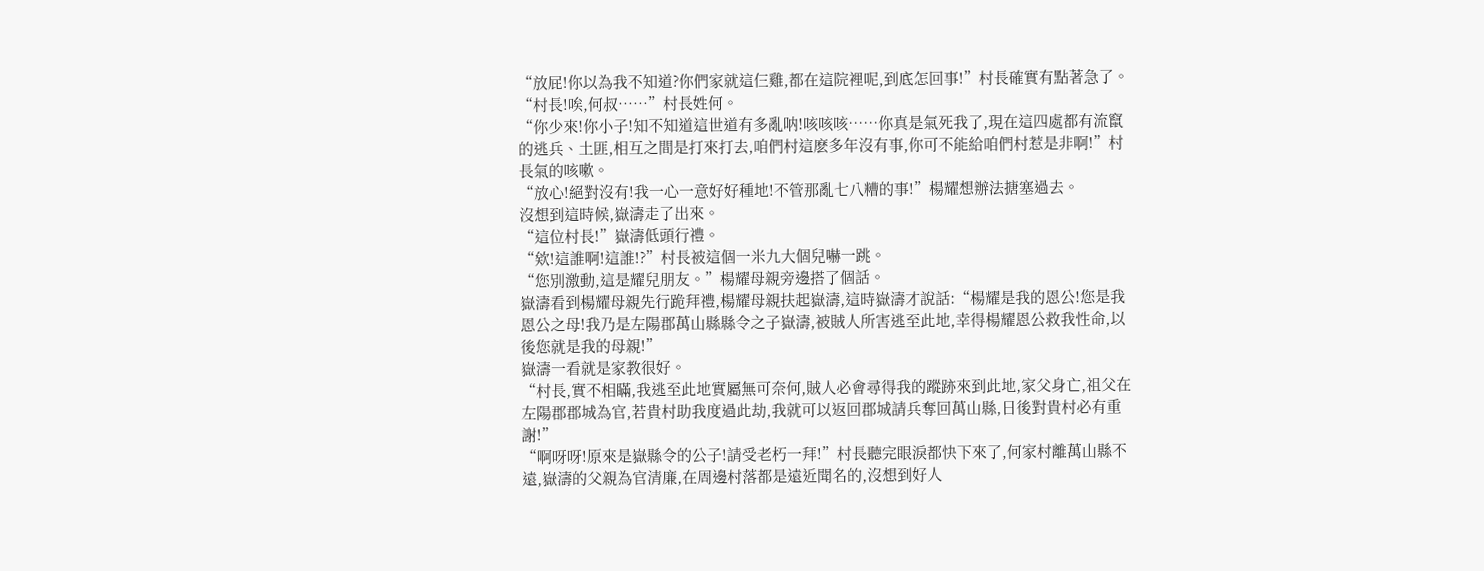“放屁!你以為我不知道?你們家就這仨雞,都在這院裡呢,到底怎回事!”村長確實有點著急了。
“村長!唉,何叔……”村長姓何。
“你少來!你小子!知不知道這世道有多亂呐!咳咳咳……你真是氣死我了,現在這四處都有流竄的逃兵、土匪,相互之間是打來打去,咱們村這麽多年沒有事,你可不能給咱們村惹是非啊!”村長氣的咳嗽。
“放心!絕對沒有!我一心一意好好種地!不管那亂七八糟的事!”楊耀想辦法搪塞過去。
沒想到這時候,嶽濤走了出來。
“這位村長!”嶽濤低頭行禮。
“欸!這誰啊!這誰!?”村長被這個一米九大個兒嚇一跳。
“您別激動,這是耀兒朋友。”楊耀母親旁邊搭了個話。
嶽濤看到楊耀母親先行跪拜禮,楊耀母親扶起嶽濤,這時嶽濤才說話:“楊耀是我的恩公!您是我恩公之母!我乃是左陽郡萬山縣縣令之子嶽濤,被賊人所害逃至此地,幸得楊耀恩公救我性命,以後您就是我的母親!”
嶽濤一看就是家教很好。
“村長,實不相瞞,我逃至此地實屬無可奈何,賊人必會尋得我的蹤跡來到此地,家父身亡,祖父在左陽郡郡城為官,若貴村助我度過此劫,我就可以返回郡城請兵奪回萬山縣,日後對貴村必有重謝!”
“啊呀呀!原來是嶽縣令的公子!請受老朽一拜!”村長聽完眼淚都快下來了,何家村離萬山縣不遠,嶽濤的父親為官清廉,在周邊村落都是遠近聞名的,沒想到好人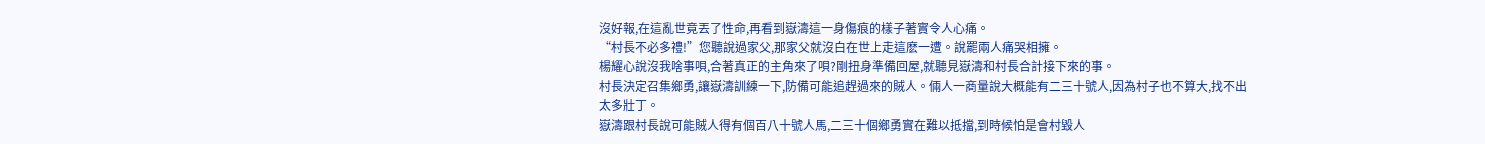沒好報,在這亂世竟丟了性命,再看到嶽濤這一身傷痕的樣子著實令人心痛。
“村長不必多禮!”您聽說過家父,那家父就沒白在世上走這麽一遭。說罷兩人痛哭相擁。
楊耀心說沒我啥事唄,合著真正的主角來了唄?剛扭身準備回屋,就聽見嶽濤和村長合計接下來的事。
村長決定召集鄉勇,讓嶽濤訓練一下,防備可能追趕過來的賊人。倆人一商量說大概能有二三十號人,因為村子也不算大,找不出太多壯丁。
嶽濤跟村長說可能賊人得有個百八十號人馬,二三十個鄉勇實在難以抵擋,到時候怕是會村毀人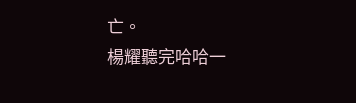亡。
楊耀聽完哈哈一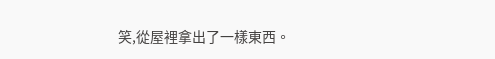笑,從屋裡拿出了一樣東西。